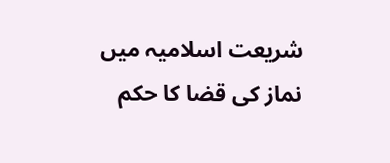شریعت اسلامیہ میں نماز کی قضا کا حکم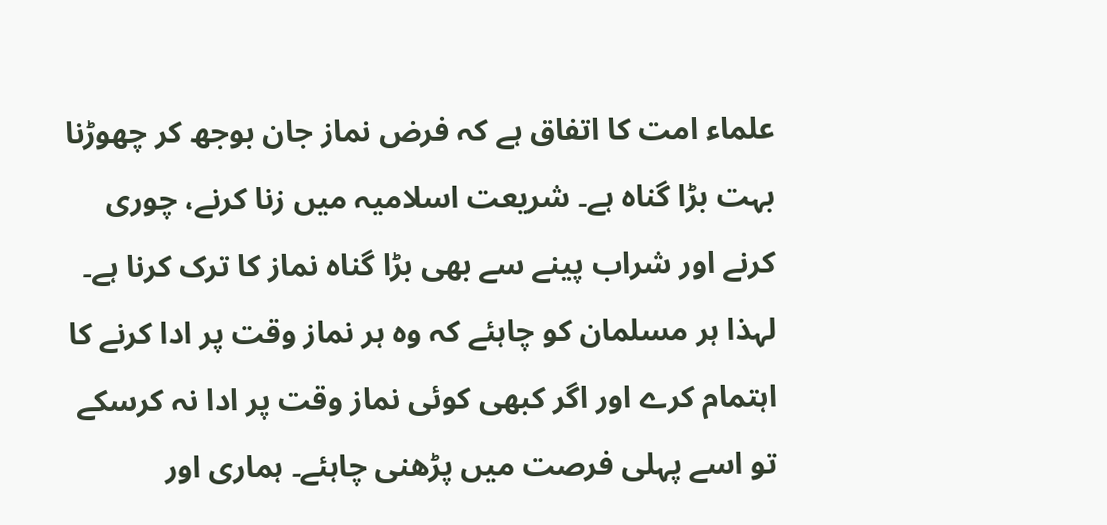علماء امت کا اتفاق ہے کہ فرض نماز جان بوجھ کر چھوڑنا بہت بڑا گناہ ہے۔ شریعت اسلامیہ میں زنا کرنے، چوری کرنے اور شراب پینے سے بھی بڑا گناہ نماز کا ترک کرنا ہے۔ لہذا ہر مسلمان کو چاہئے کہ وہ ہر نماز وقت پر ادا کرنے کا اہتمام کرے اور اگر کبھی کوئی نماز وقت پر ادا نہ کرسکے تو اسے پہلی فرصت میں پڑھنی چاہئے۔ ہماری اور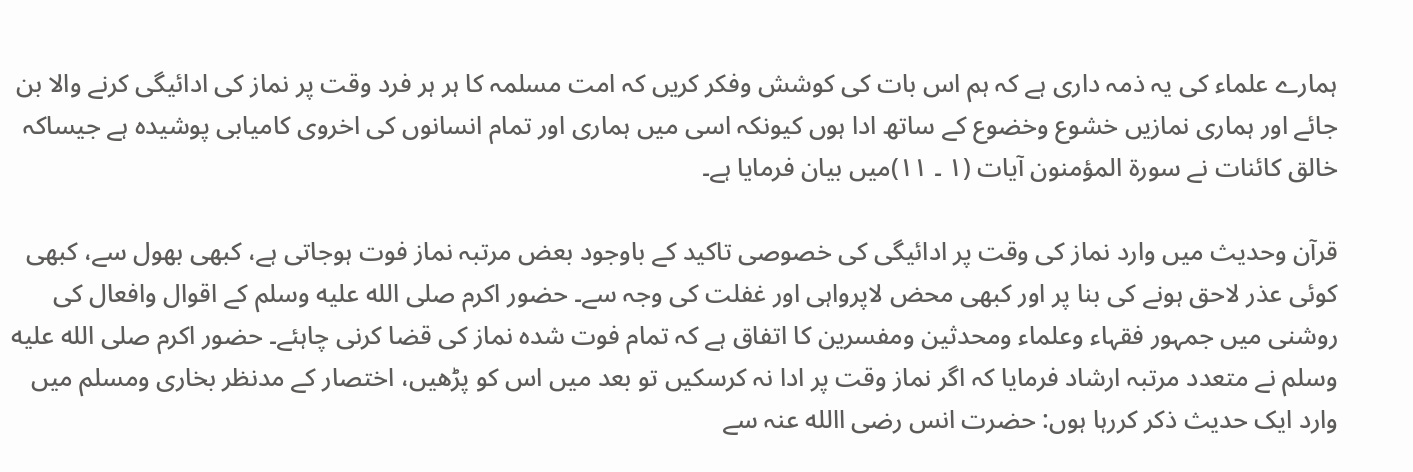ہمارے علماء کی یہ ذمہ داری ہے کہ ہم اس بات کی کوشش وفکر کریں کہ امت مسلمہ کا ہر ہر فرد وقت پر نماز کی ادائیگی کرنے والا بن جائے اور ہماری نمازیں خشوع وخضوع کے ساتھ ادا ہوں کیونکہ اسی میں ہماری اور تمام انسانوں کی اخروی کامیابی پوشیدہ ہے جیساکہ خالق کائنات نے سورۃ المؤمنون آیات (۱ ۔ ۱۱)میں بیان فرمایا ہے۔

قرآن وحدیث میں وارد نماز کی وقت پر ادائیگی کی خصوصی تاکید کے باوجود بعض مرتبہ نماز فوت ہوجاتی ہے، کبھی بھول سے، کبھی کوئی عذر لاحق ہونے کی بنا پر اور کبھی محض لاپرواہی اور غفلت کی وجہ سے۔ حضور اکرم صلى الله عليه وسلم کے اقوال وافعال کی روشنی میں جمہور فقہاء وعلماء ومحدثین ومفسرین کا اتفاق ہے کہ تمام فوت شدہ نماز کی قضا کرنی چاہئے۔ حضور اکرم صلى الله عليه وسلم نے متعدد مرتبہ ارشاد فرمایا کہ اگر نماز وقت پر ادا نہ کرسکیں تو بعد میں اس کو پڑھیں، اختصار کے مدنظر بخاری ومسلم میں وارد ایک حدیث ذکر کررہا ہوں: حضرت انس رضی االله عنہ سے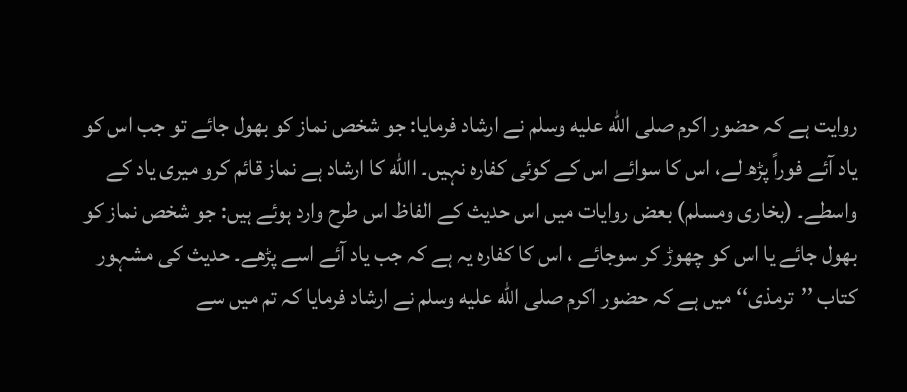روایت ہے کہ حضور اکرم صلى الله عليه وسلم نے ارشاد فرمایا: جو شخص نماز کو بھول جائے تو جب اس کو یاد آئے فوراً پڑھ لے، اس کا سوائے اس کے کوئی کفارہ نہیں۔ االله کا ارشاد ہے نماز قائم کرو میری یاد کے واسطے۔ (بخاری ومسلم) بعض روایات میں اس حدیث کے الفاظ اس طرح وارد ہوئے ہیں: جو شخص نماز کو بھول جائے یا اس کو چھوڑ کر سوجائے ، اس کا کفارہ یہ ہے کہ جب یاد آئے اسے پڑھے۔ حدیث کی مشہور کتاب ’’ترمذی‘‘ میں ہے کہ حضور اکرم صلى الله عليه وسلم نے ارشاد فرمایا کہ تم میں سے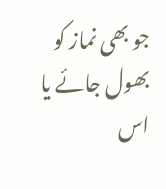جو بھی نماز کو بھول جائے یا اس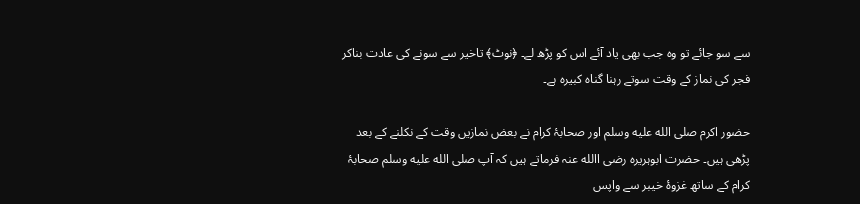سے سو جائے تو وہ جب بھی یاد آئے اس کو پڑھ لے۔ ﴿نوٹ﴾ تاخیر سے سونے کی عادت بناکر فجر کی نماز کے وقت سوتے رہنا گناہ کبیرہ ہے۔

حضور اکرم صلى الله عليه وسلم اور صحابۂ کرام نے بعض نمازیں وقت کے نکلنے کے بعد پڑھی ہیں۔ حضرت ابوہریرہ رضی االله عنہ فرماتے ہیں کہ آپ صلى الله عليه وسلم صحابۂ کرام کے ساتھ غزوۂ خیبر سے واپس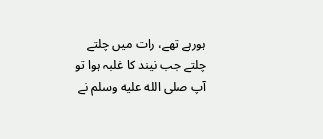ہورہے تھے، رات میں چلتے چلتے جب نیند کا غلبہ ہوا تو آپ صلى الله عليه وسلم نے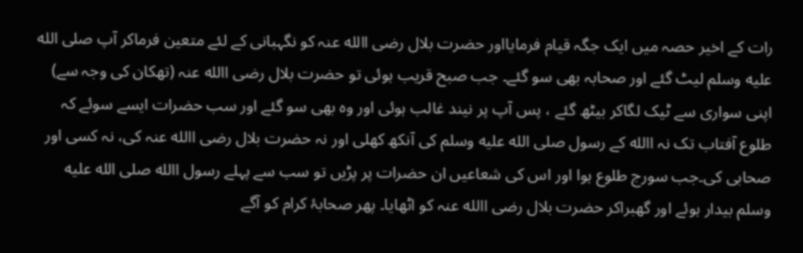رات کے اخیر حصہ میں ایک جگہ قیام فرمایااور حضرت بلال رضی االله عنہ کو نگہبانی کے لئے متعین فرماکر آپ صلى الله عليه وسلم لیٹ گئے اور صحابہ بھی سو گئے۔ جب صبح قریب ہوئی تو حضرت بلال رضی االله عنہ (تھکان کی وجہ سے) اپنی سواری سے ٹیک لگاکر بیٹھ گئے ، پس آپ پر نیند غالب ہوئی اور وہ بھی سو گئے اور سب حضرات ایسے سوئے کہ طلوع آفتاب تک نہ االله کے رسول صلى الله عليه وسلم کی آنکھ کھلی اور نہ حضرت بلال رضی االله عنہ کی، نہ کسی اور صحابی کی۔جب سورج طلوع ہوا اور اس کی شعاعیں ان حضرات پر پڑیں تو سب سے پہلے رسول االله صلى الله عليه وسلم بیدار ہوئے اور گھبراکر حضرت بلال رضی االله عنہ کو اٹھایا۔ پھر صحابۂ کرام کو آگے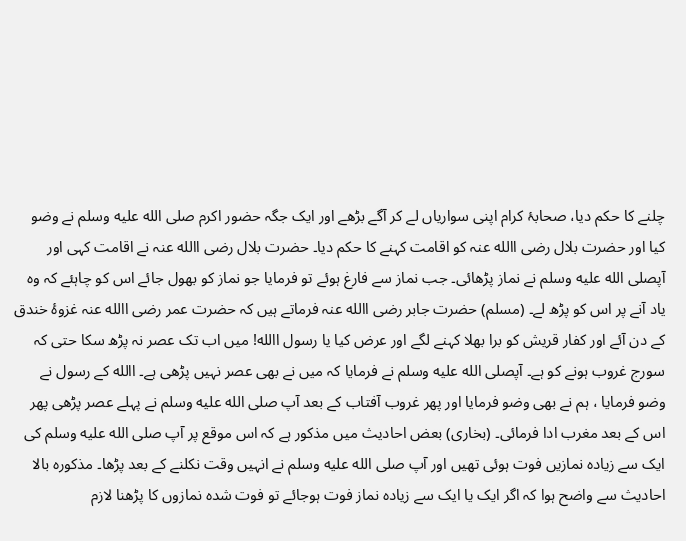چلنے کا حکم دیا، صحابۂ کرام اپنی سواریاں لے کر آگے بڑھے اور ایک جگہ حضور اکرم صلى الله عليه وسلم نے وضو کیا اور حضرت بلال رضی االله عنہ کو اقامت کہنے کا حکم دیا۔ حضرت بلال رضی االله عنہ نے اقامت کہی اور آپصلى الله عليه وسلم نے نماز پڑھائی۔ جب نماز سے فارغ ہوئے تو فرمایا جو نماز کو بھول جائے اس کو چاہئے کہ وہ یاد آنے پر اس کو پڑھ لے۔ (مسلم) حضرت جابر رضی االله عنہ فرماتے ہیں کہ حضرت عمر رضی االله عنہ غزوۂ خندق کے دن آئے اور کفار قریش کو برا بھلا کہنے لگے اور عرض کیا یا رسول االله! میں اب تک عصر نہ پڑھ سکا حتی کہ سورج غروب ہونے کو ہے۔ آپصلى الله عليه وسلم نے فرمایا کہ میں نے بھی عصر نہیں پڑھی ہے۔ االله کے رسول نے وضو فرمایا ، ہم نے بھی وضو فرمایا اور پھر غروب آفتاب کے بعد آپ صلى الله عليه وسلم نے پہلے عصر پڑھی پھر اس کے بعد مغرب ادا فرمائی۔ (بخاری) بعض احادیث میں مذکور ہے کہ اس موقع پر آپ صلى الله عليه وسلم کی ایک سے زیادہ نمازیں فوت ہوئی تھیں اور آپ صلى الله عليه وسلم نے انہیں وقت نکلنے کے بعد پڑھا۔ مذکورہ بالا احادیث سے واضح ہوا کہ اگر ایک یا ایک سے زیادہ نماز فوت ہوجائے تو فوت شدہ نمازوں کا پڑھنا لازم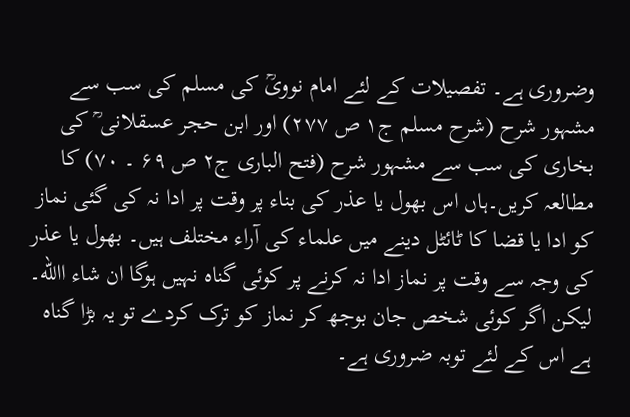وضروری ہے۔ تفصیلات کے لئے امام نوویؒ کی مسلم کی سب سے مشہور شرح (شرح مسلم ج۱ ص ۲۷۷) اور ابن حجر عسقلانی ؒ کی بخاری کی سب سے مشہور شرح (فتح الباری ج۲ ص ۶۹ ۔ ۷۰) کا مطالعہ کریں۔ہاں اس بھول یا عذر کی بناء پر وقت پر ادا نہ کی گئی نماز کو ادا یا قضا کا ٹائٹل دینے میں علماء کی آراء مختلف ہیں۔ بھول یا عذر کی وجہ سے وقت پر نماز ادا نہ کرنے پر کوئی گناہ نہیں ہوگا ان شاء االله۔ لیکن اگر کوئی شخص جان بوجھ کر نماز کو ترک کردے تو یہ بڑا گناہ ہے اس کے لئے توبہ ضروری ہے۔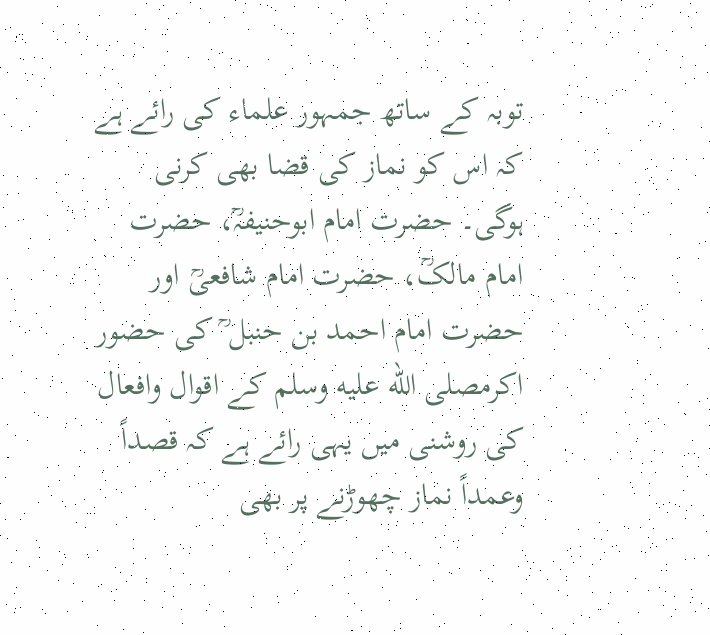توبہ کے ساتھ جمہور علماء کی رائے ہے کہ اس کو نماز کی قضا بھی کرنی ہوگی۔ حضرت امام ابوحنیفہؒ، حضرت امام مالکؒ، حضرت امام شافعیؒ اور حضرت امام احمد بن حنبل ؒ کی حضور اکرمصلى الله عليه وسلم کے اقوال وافعال کی روشنی میں یہی رائے ہے کہ قصداً وعمداً نماز چھوڑنے پر بھی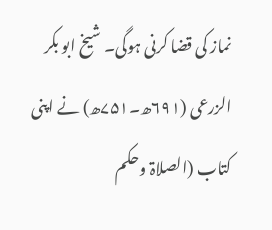نماز کی قضا کرنی ہوگی۔ شیخ ابو بکر الزرعی (۶۹۱ھ۔۷۵۱ھ) نے اپنی کتاب (الصلاۃ وحکم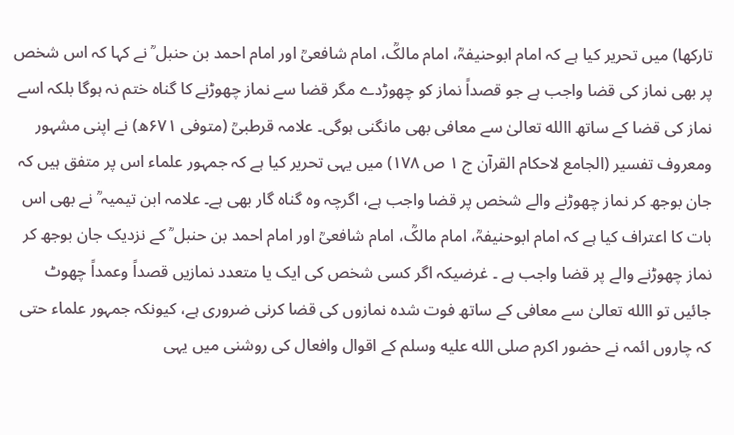تارکھا) میں تحریر کیا ہے کہ امام ابوحنیفہؒ، امام مالکؒ، امام شافعیؒ اور امام احمد بن حنبل ؒ نے کہا کہ اس شخص پر بھی نماز کی قضا واجب ہے جو قصداً نماز کو چھوڑدے مگر قضا سے نماز چھوڑنے کا گناہ ختم نہ ہوگا بلکہ اسے نماز کی قضا کے ساتھ االله تعالیٰ سے معافی بھی مانگنی ہوگی۔ علامہ قرطبیؒ (متوفی ۶۷۱ھ) نے اپنی مشہور ومعروف تفسیر (الجامع لاحکام القرآن ج ۱ ص ۱۷۸) میں یہی تحریر کیا ہے کہ جمہور علماء اس پر متفق ہیں کہ جان بوجھ کر نماز چھوڑنے والے شخص پر قضا واجب ہے، اگرچہ وہ گناہ گار بھی ہے۔ علامہ ابن تیمیہ ؒ نے بھی اس بات کا اعتراف کیا ہے کہ امام ابوحنیفہؒ، امام مالکؒ، امام شافعیؒ اور امام احمد بن حنبل ؒ کے نزدیک جان بوجھ کر نماز چھوڑنے والے پر قضا واجب ہے ۔ غرضیکہ اگر کسی شخص کی ایک یا متعدد نمازیں قصداً وعمداً چھوٹ جائیں تو االله تعالیٰ سے معافی کے ساتھ فوت شدہ نمازوں کی قضا کرنی ضروری ہے، کیونکہ جمہور علماء حتی کہ چاروں ائمہ نے حضور اکرم صلى الله عليه وسلم کے اقوال وافعال کی روشنی میں یہی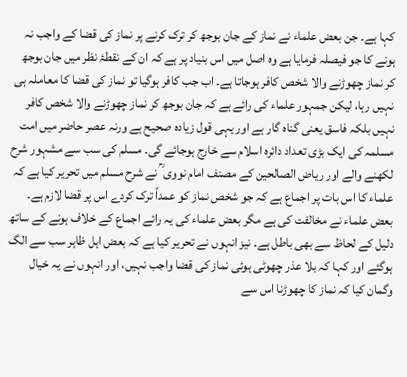کہا ہے۔ جن بعض علماء نے نماز کے جان بوجھ کر ترک کرنے پر نماز کی قضا کے واجب نہ ہونے کا جو فیصلہ فرمایا ہے وہ اصل میں اس بنیاد پر ہے کہ ان کے نقطۂ نظر میں جان بوجھ کر نماز چھوڑنے والا شخص کافر ہوجاتا ہے۔ اب جب کافر ہوگیا تو نماز کی قضا کا معاملہ ہی نہیں رہا، لیکن جمہور علماء کی رائے ہے کہ جان بوجھ کر نماز چھوڑنے والا شخص کافر نہیں بلکہ فاسق یعنی گناہ گار ہے اور یہی قول زیادہ صحیح ہے ورنہ عصر حاضر میں امت مسلمہ کی ایک بڑی تعداد دائرہ اسلام سے خارج ہوجائے گی۔ مسلم کی سب سے مشہور شرح لکھنے والے اور ریاض الصالحین کے مصنف امام نووی ؒ نے شرح مسلم میں تحریر کیا ہے کہ علماء کا اس بات پر اجماع ہے کہ جو شخص نماز کو عمداً ترک کردے اس پر قضا لازم ہے۔ بعض علماء نے مخالفت کی ہے مگر بعض علماء کی یہ رائے اجماع کے خلاف ہونے کے ساتھ دلیل کے لحاظ سے بھی باطل ہے۔ نیز انہوں نے تحریر کیا ہے کہ بعض اہل ظاہر سب سے الگ ہوگئے اور کہا کہ بلا عذر چھوٹی ہوئی نماز کی قضا واجب نہیں، اور انہوں نے یہ خیال وگمان کیا کہ نماز کا چھوڑنا اس سے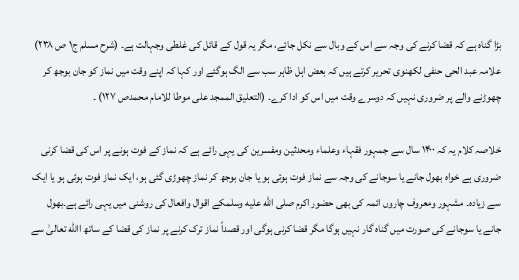بڑا گناہ ہے کہ قضا کرنے کی وجہ سے اس کے وبال سے نکل جائے، مگر یہ قول کے قائل کی غلطی وجہالت ہے۔ (شرح مسلم ج۱ ص ۲۳۸) علامہ عبد الحی حنفی لکھنوی تحریر کرتے ہیں کہ بعض اہل ظاہر سب سے الگ ہوگئے اور کہا کہ اپنے وقت میں نماز کو جان بوجھ کر چھوڑنے والے پر ضروری نہیں کہ دوسرے وقت میں اس کو ادا کرے۔ (التعلیق الممجد علی موطا للامام محمدص ۱۲۷) ۔

خلاصہ کلام یہ کہ ۱۴۰۰ سال سے جمہور فقہاء وعلماء ومحدثین ومفسرین کی یہی رائے ہے کہ نماز کے فوت ہونے پر اس کی قضا کرنی ضروری ہے خواہ بھول جانے یا سوجانے کی وجہ سے نماز فوت ہوئی ہو یا جان بوجھ کر نماز چھوڑی گئی ہو، ایک نماز فوت ہوئی ہو یا ایک سے زیادہ۔ مشہور ومعروف چاروں ائمہ کی بھی حضور اکرم صلى الله عليه وسلمکے اقوال وافعال کی روشنی میں یہی رائے ہے۔بھول جانے یا سوجانے کی صورت میں گناہ گار نہیں ہوگا مگر قضا کرنی ہوگی اور قصداً نماز ترک کرنے پر نماز کی قضا کے ساتھ االله تعالیٰ سے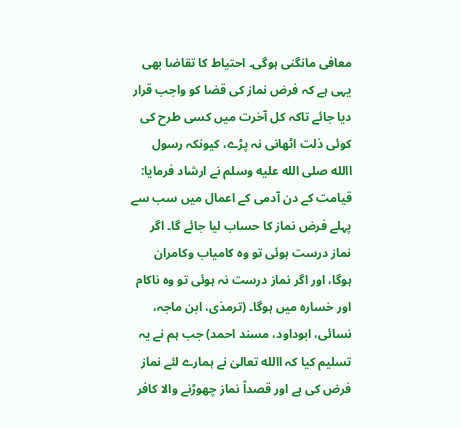معافی مانگنی ہوگی۔ احتیاط کا تقاضا بھی یہی ہے کہ فرض نماز کی قضا کو واجب قرار دیا جائے تاکہ کل آخرت میں کسی طرح کی کوئی ذلت اٹھانی نہ پڑے، کیونکہ رسول االله صلى الله عليه وسلم نے ارشاد فرمایا: قیامت کے دن آدمی کے اعمال میں سب سے پہلے فرض نماز کا حساب لیا جائے گا۔ اگر نماز درست ہوئی تو وہ کامیاب وکامران ہوگا، اور اگر نماز درست نہ ہوئی تو وہ ناکام اور خسارہ میں ہوگا۔ (ترمذی، ابن ماجہ، نسائی، ابوداود، مسند احمد) جب ہم نے یہ تسلیم کیا کہ االله تعالیٰ نے ہمارے لئے نماز فرض کی ہے اور قصداً نماز چھوڑنے والا کافر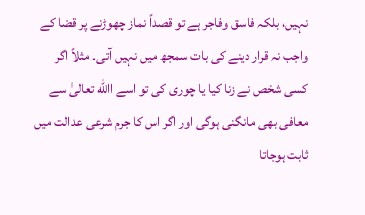نہیں، بلکہ فاسق وفاجر ہے تو قصداً نماز چھوڑنے پر قضا کے واجب نہ قرار دینے کی بات سمجھ میں نہیں آتی۔ مثلاً اگر کسی شخص نے زنا کیا یا چوری کی تو اسے االله تعالیٰ سے معافی بھی مانگنی ہوگی اور اگر اس کا جرم شرعی عدالت میں ثابت ہوجاتا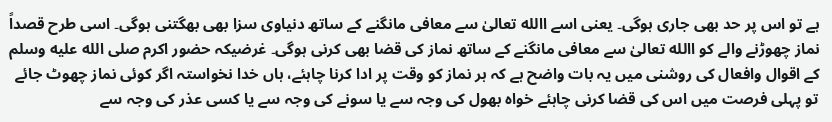ہے تو اس پر حد بھی جاری ہوگی۔ یعنی اسے االله تعالیٰ سے معافی مانگنے کے ساتھ دنیاوی سزا بھی بھگتنی ہوگی۔ اسی طرح قصداً نماز چھوڑنے والے کو االله تعالیٰ سے معافی مانگنے کے ساتھ نماز کی قضا بھی کرنی ہوگی۔ غرضیکہ حضور اکرم صلى الله عليه وسلم کے اقوال وافعال کی روشنی میں یہ بات واضح ہے کہ ہر نماز کو وقت پر ادا کرنا چاہئے، ہاں خدا نخواستہ اگر کوئی نماز چھوٹ جائے تو پہلی فرصت میں اس کی قضا کرنی چاہئے خواہ بھول کی وجہ سے یا سونے کی وجہ سے یا کسی عذر کی وجہ سے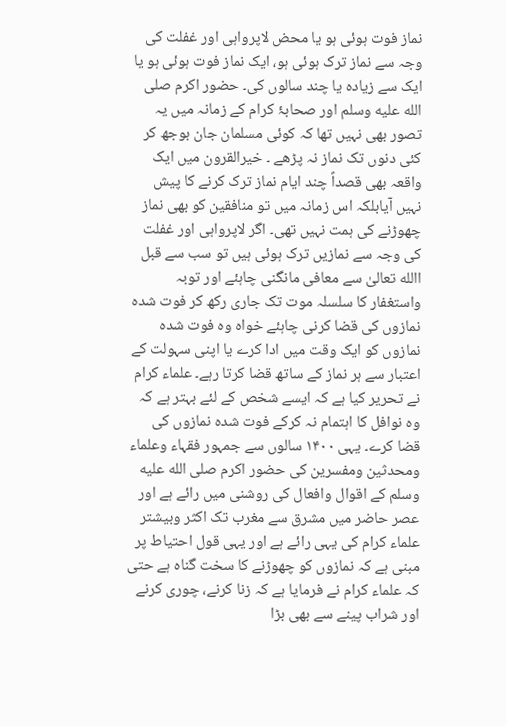نماز فوت ہوئی ہو یا محض لاپرواہی اور غفلت کی وجہ سے نماز ترک ہوئی ہو، ایک نماز فوت ہوئی ہو یا ایک سے زیادہ یا چند سالوں کی۔ حضور اکرم صلى الله عليه وسلم اور صحابۂ کرام کے زمانہ میں یہ تصور بھی نہیں تھا کہ کوئی مسلمان جان بوجھ کر کئی دنوں تک نماز نہ پڑھے ۔ خیرالقرون میں ایک واقعہ بھی قصداً چند ایام نماز ترک کرنے کا پیش نہیں آیابلکہ اس زمانہ میں تو منافقین کو بھی نماز چھوڑنے کی ہمت نہیں تھی۔ اگر لاپرواہی اور غفلت کی وجہ سے نمازیں ترک ہوئی ہیں تو سب سے قبل االله تعالیٰ سے معافی مانگنی چاہئے اور توبہ واستغفار کا سلسلہ موت تک جاری رکھ کر فوت شدہ نمازوں کی قضا کرنی چاہئے خواہ وہ فوت شدہ نمازوں کو ایک وقت میں ادا کرے یا اپنی سہولت کے اعتبار سے ہر نماز کے ساتھ قضا کرتا رہے۔ علماء کرام نے تحریر کیا ہے کہ ایسے شخص کے لئے بہتر ہے کہ وہ نوافل کا اہتمام نہ کرکے فوت شدہ نمازوں کی قضا کرے۔ یہی ۱۴۰۰ سالوں سے جمہور فقہاء وعلماء ومحدثین ومفسرین کی حضور اکرم صلى الله عليه وسلم کے اقوال وافعال کی روشنی میں رائے ہے اور عصر حاضر میں مشرق سے مغرب تک اکثر وبیشتر علماء کرام کی یہی رائے ہے اور یہی قول احتیاط پر مبنی ہے کہ نمازوں کو چھوڑنے کا سخت گناہ ہے حتی کہ علماء کرام نے فرمایا ہے کہ زنا کرنے، چوری کرنے اور شراب پینے سے بھی بڑا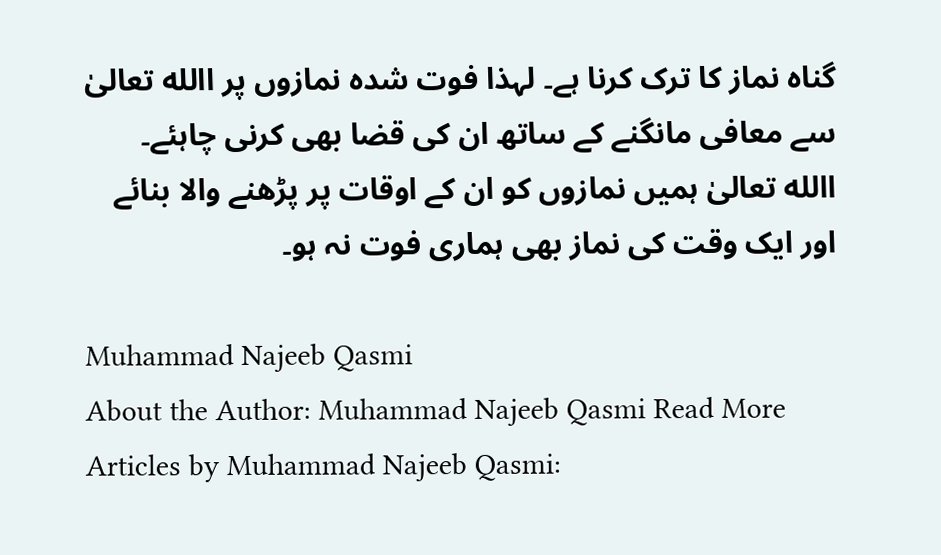گناہ نماز کا ترک کرنا ہے۔ لہذا فوت شدہ نمازوں پر االله تعالیٰ سے معافی مانگنے کے ساتھ ان کی قضا بھی کرنی چاہئے۔
االله تعالیٰ ہمیں نمازوں کو ان کے اوقات پر پڑھنے والا بنائے اور ایک وقت کی نماز بھی ہماری فوت نہ ہو۔

Muhammad Najeeb Qasmi
About the Author: Muhammad Najeeb Qasmi Read More Articles by Muhammad Najeeb Qasmi: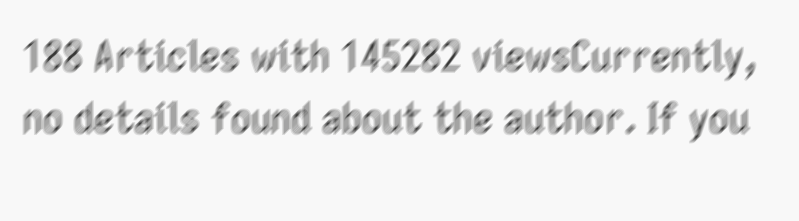188 Articles with 145282 viewsCurrently, no details found about the author. If you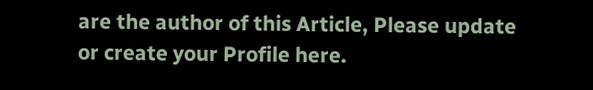are the author of this Article, Please update or create your Profile here.